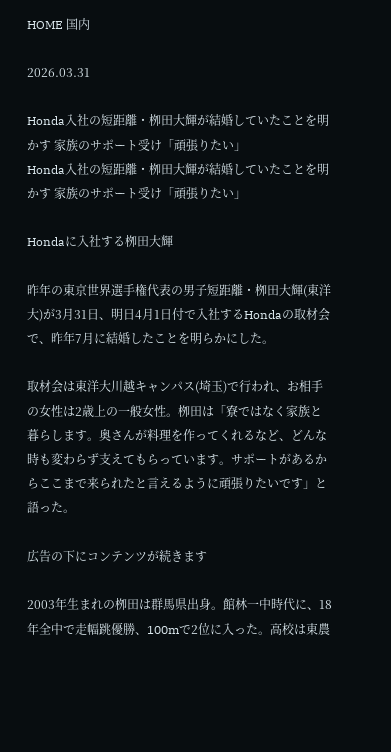HOME 国内

2026.03.31

Honda入社の短距離・栁田大輝が結婚していたことを明かす 家族のサポート受け「頑張りたい」
Honda入社の短距離・栁田大輝が結婚していたことを明かす 家族のサポート受け「頑張りたい」

Hondaに入社する栁田大輝

昨年の東京世界選手権代表の男子短距離・栁田大輝(東洋大)が3月31日、明日4月1日付で入社するHondaの取材会で、昨年7月に結婚したことを明らかにした。

取材会は東洋大川越キャンパス(埼玉)で行われ、お相手の女性は2歳上の一般女性。栁田は「寮ではなく家族と暮らします。奥さんが料理を作ってくれるなど、どんな時も変わらず支えてもらっています。サポートがあるからここまで来られたと言えるように頑張りたいです」と語った。

広告の下にコンテンツが続きます

2003年生まれの栁田は群馬県出身。館林一中時代に、18年全中で走幅跳優勝、100mで2位に入った。高校は東農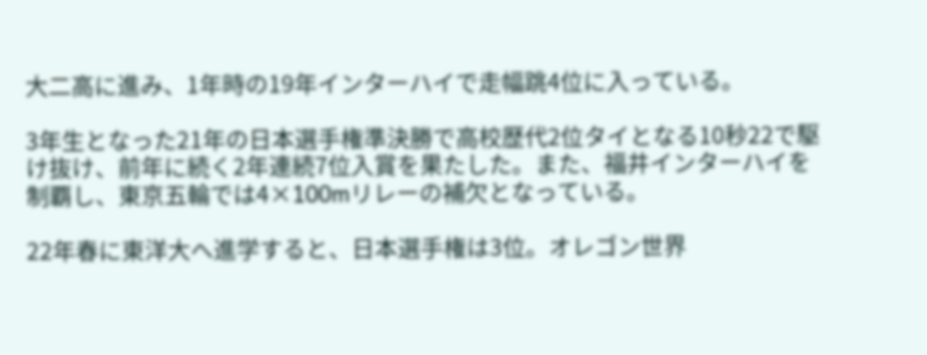大二高に進み、1年時の19年インターハイで走幅跳4位に入っている。

3年生となった21年の日本選手権準決勝で高校歴代2位タイとなる10秒22で駆け抜け、前年に続く2年連続7位入賞を果たした。また、福井インターハイを制覇し、東京五輪では4×100mリレーの補欠となっている。

22年春に東洋大へ進学すると、日本選手権は3位。オレゴン世界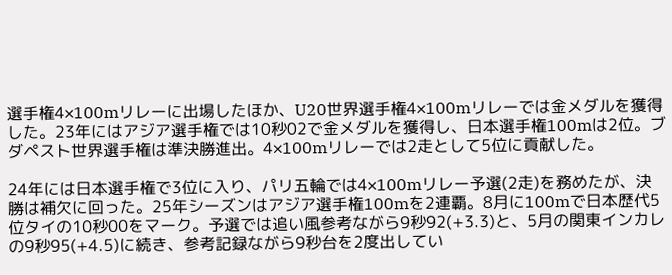選手権4×100mリレーに出場したほか、U20世界選手権4×100mリレーでは金メダルを獲得した。23年にはアジア選手権では10秒02で金メダルを獲得し、日本選手権100mは2位。ブダペスト世界選手権は準決勝進出。4×100mリレーでは2走として5位に貢献した。

24年には日本選手権で3位に入り、パリ五輪では4×100mリレー予選(2走)を務めたが、決勝は補欠に回った。25年シーズンはアジア選手権100mを2連覇。8月に100mで日本歴代5位タイの10秒00をマーク。予選では追い風参考ながら9秒92(+3.3)と、5月の関東インカレの9秒95(+4.5)に続き、参考記録ながら9秒台を2度出してい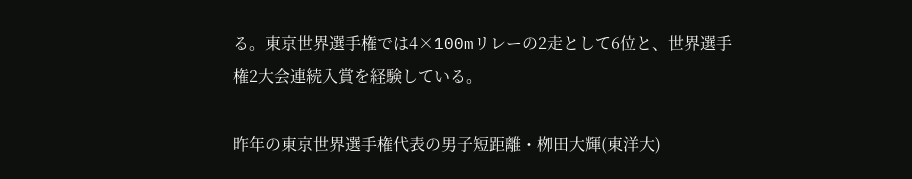る。東京世界選手権では4×100mリレーの2走として6位と、世界選手権2大会連続入賞を経験している。

昨年の東京世界選手権代表の男子短距離・栁田大輝(東洋大)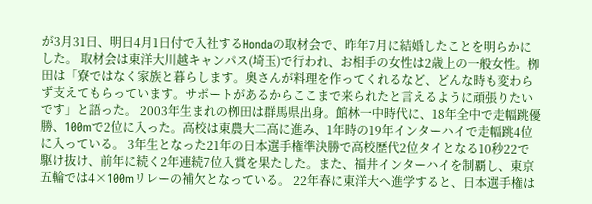が3月31日、明日4月1日付で入社するHondaの取材会で、昨年7月に結婚したことを明らかにした。 取材会は東洋大川越キャンパス(埼玉)で行われ、お相手の女性は2歳上の一般女性。栁田は「寮ではなく家族と暮らします。奥さんが料理を作ってくれるなど、どんな時も変わらず支えてもらっています。サポートがあるからここまで来られたと言えるように頑張りたいです」と語った。 2003年生まれの栁田は群馬県出身。館林一中時代に、18年全中で走幅跳優勝、100mで2位に入った。高校は東農大二高に進み、1年時の19年インターハイで走幅跳4位に入っている。 3年生となった21年の日本選手権準決勝で高校歴代2位タイとなる10秒22で駆け抜け、前年に続く2年連続7位入賞を果たした。また、福井インターハイを制覇し、東京五輪では4×100mリレーの補欠となっている。 22年春に東洋大へ進学すると、日本選手権は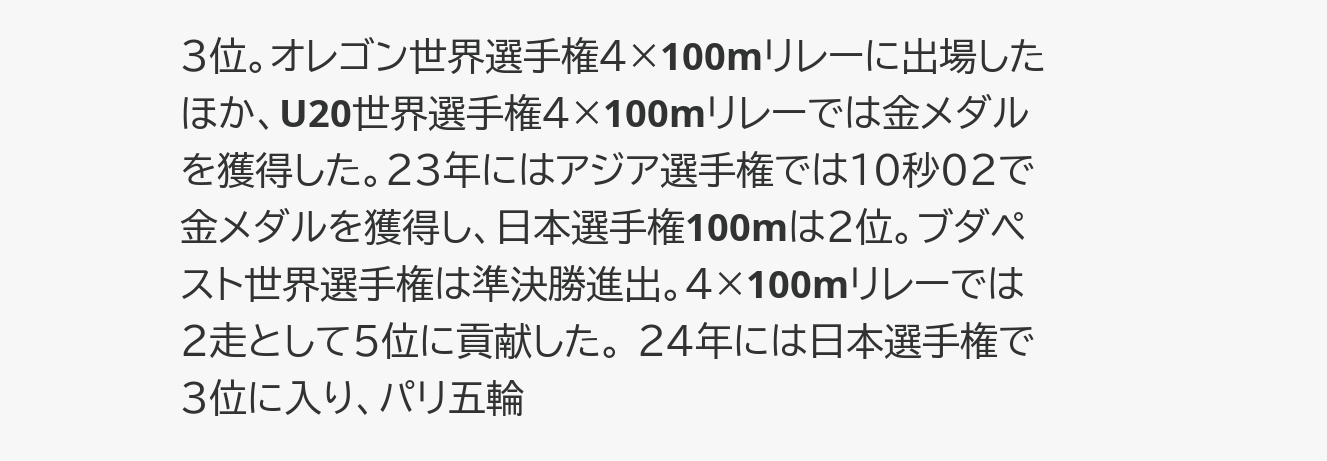3位。オレゴン世界選手権4×100mリレーに出場したほか、U20世界選手権4×100mリレーでは金メダルを獲得した。23年にはアジア選手権では10秒02で金メダルを獲得し、日本選手権100mは2位。ブダペスト世界選手権は準決勝進出。4×100mリレーでは2走として5位に貢献した。 24年には日本選手権で3位に入り、パリ五輪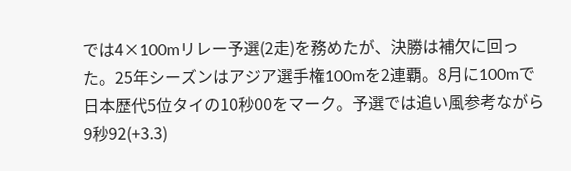では4×100mリレー予選(2走)を務めたが、決勝は補欠に回った。25年シーズンはアジア選手権100mを2連覇。8月に100mで日本歴代5位タイの10秒00をマーク。予選では追い風参考ながら9秒92(+3.3)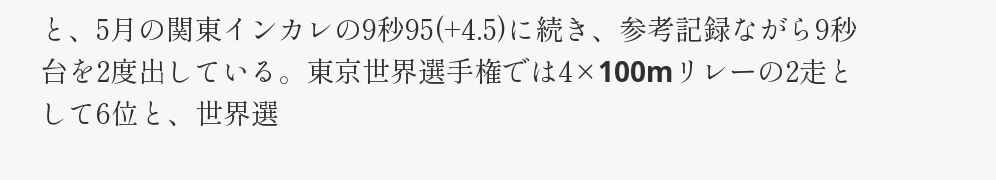と、5月の関東インカレの9秒95(+4.5)に続き、参考記録ながら9秒台を2度出している。東京世界選手権では4×100mリレーの2走として6位と、世界選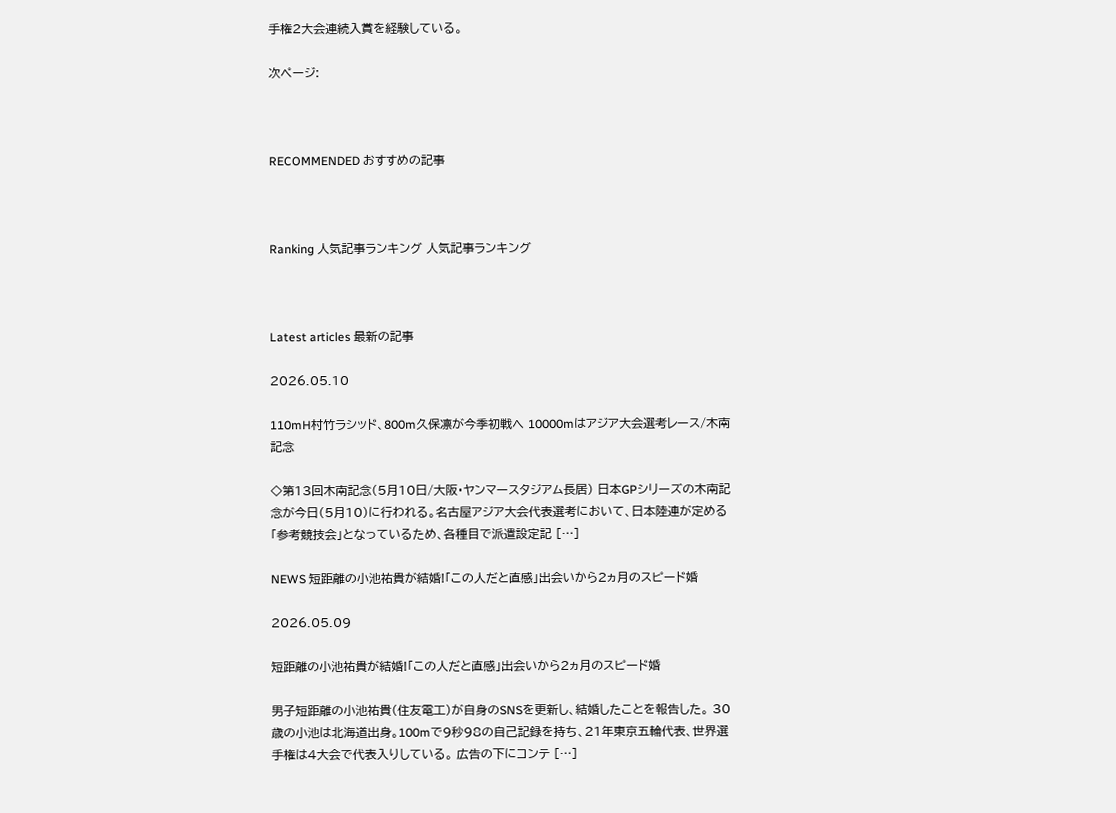手権2大会連続入賞を経験している。

次ページ:



RECOMMENDED おすすめの記事



Ranking 人気記事ランキング 人気記事ランキング



Latest articles 最新の記事

2026.05.10

110mH村竹ラシッド、800m久保凛が今季初戦へ 10000mはアジア大会選考レース/木南記念

◇第13回木南記念(5月10日/大阪・ヤンマースタジアム長居) 日本GPシリーズの木南記念が今日(5月10)に行われる。名古屋アジア大会代表選考において、日本陸連が定める「参考競技会」となっているため、各種目で派遣設定記 […]

NEWS 短距離の小池祐貴が結婚!「この人だと直感」出会いから2ヵ月のスピード婚

2026.05.09

短距離の小池祐貴が結婚!「この人だと直感」出会いから2ヵ月のスピード婚

男子短距離の小池祐貴(住友電工)が自身のSNSを更新し、結婚したことを報告した。 30歳の小池は北海道出身。100mで9秒98の自己記録を持ち、21年東京五輪代表、世界選手権は4大会で代表入りしている。 広告の下にコンテ […]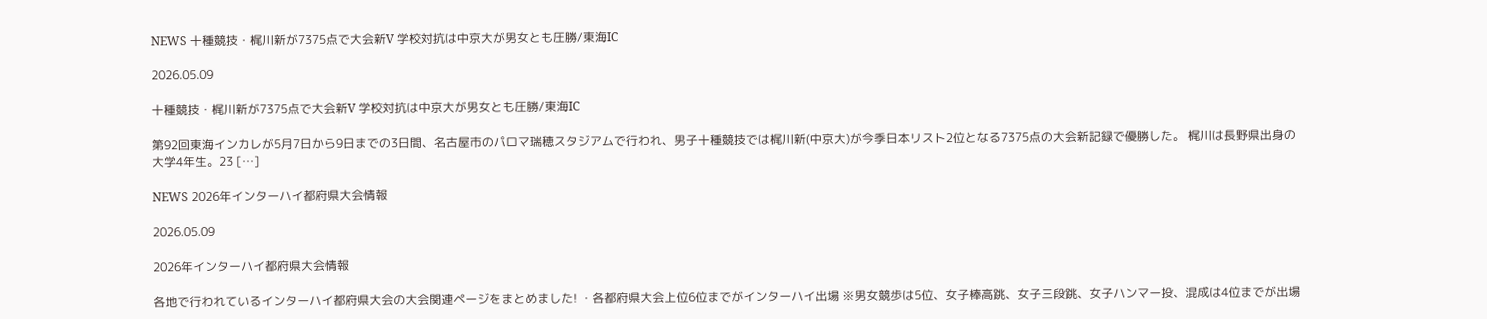NEWS 十種競技・梶川新が7375点で大会新V 学校対抗は中京大が男女とも圧勝/東海IC

2026.05.09

十種競技・梶川新が7375点で大会新V 学校対抗は中京大が男女とも圧勝/東海IC

第92回東海インカレが5月7日から9日までの3日間、名古屋市のパロマ瑞穂スタジアムで行われ、男子十種競技では梶川新(中京大)が今季日本リスト2位となる7375点の大会新記録で優勝した。 梶川は長野県出身の大学4年生。23 […]

NEWS 2026年インターハイ都府県大会情報

2026.05.09

2026年インターハイ都府県大会情報

各地で行われているインターハイ都府県大会の大会関連ページをまとめました! ・各都府県大会上位6位までがインターハイ出場 ※男女競歩は5位、女子棒高跳、女子三段跳、女子ハンマー投、混成は4位までが出場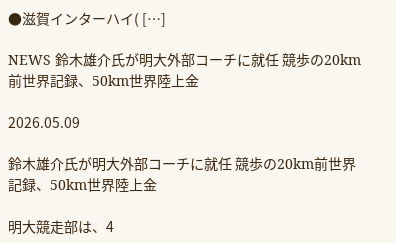●滋賀インターハイ( […]

NEWS 鈴木雄介氏が明大外部コーチに就任 競歩の20km前世界記録、50km世界陸上金

2026.05.09

鈴木雄介氏が明大外部コーチに就任 競歩の20km前世界記録、50km世界陸上金

明大競走部は、4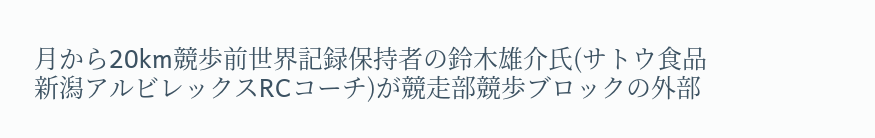月から20km競歩前世界記録保持者の鈴木雄介氏(サトウ食品新潟アルビレックスRCコーチ)が競走部競歩ブロックの外部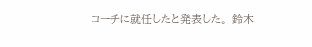コーチに就任したと発表した。 鈴木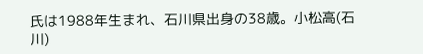氏は1988年生まれ、石川県出身の38歳。小松高(石川)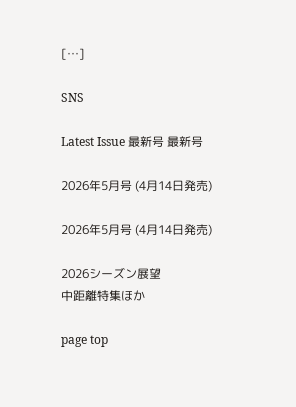[…]

SNS

Latest Issue 最新号 最新号

2026年5月号 (4月14日発売)

2026年5月号 (4月14日発売)

2026シーズン展望
中距離特集ほか

page top